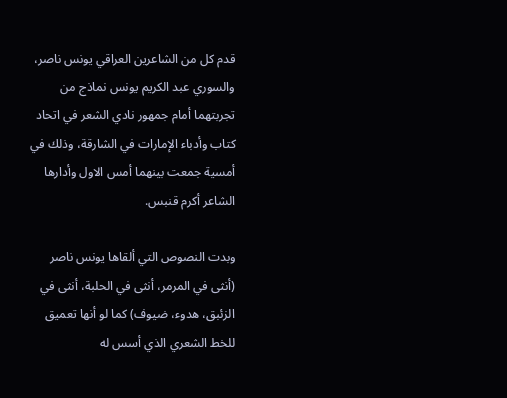قدم كل من الشاعرين العراقي يونس ناصر، والسوري عبد الكريم يونس نماذج من تجربتهما أمام جمهور نادي الشعر في اتحاد كتاب وأدباء الإمارات في الشارقة، وذلك في أمسية جمعت بينهما أمس الاول وأدارها الشاعر أكرم قنبس.

وبدت النصوص التي ألقاها يونس ناصر (أنثى في المرمر، أنثى في الحلبة، أنثى في الزئبق، هدوء، ضيوف) كما لو أنها تعميق للخط الشعري الذي أسس له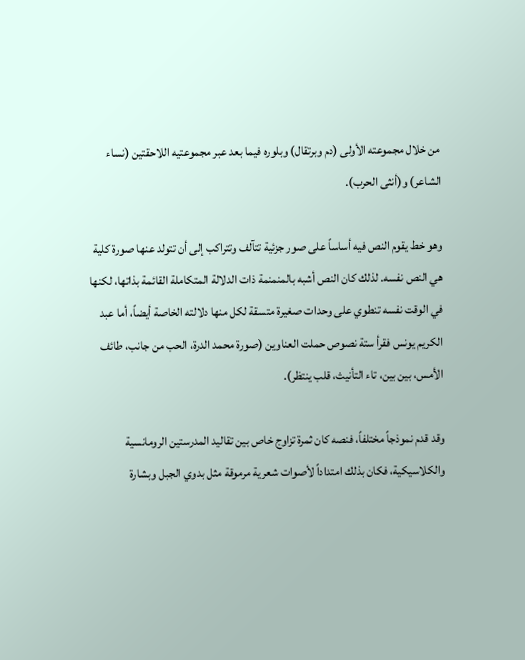من خلال مجموعته الأولى (دم وبرتقال) وبلوره فيما بعد عبر مجموعتيه اللاحقتين (نساء الشاعر) و(أنثى الحرب).

وهو خط يقوم النص فيه أساساً على صور جزئية تتآلف وتتراكب إلى أن تتولد عنها صورة كلية هي النص نفسه. لذلك كان النص أشبه بالمنمنمة ذات الدلالة المتكاملة القائمة بذاتها، لكنها في الوقت نفسه تنطوي على وحدات صغيرة متسقة لكل منها دلالته الخاصة أيضاً، أما عبد الكريم يونس فقرأ ستة نصوص حملت العناوين (صورة محمد الدرة، الحب من جانب، طائف الأمس، بين بين، تاء التأنيث، قلب ينتظر).

وقد قدم نموذجاً مختلفاً، فنصه كان ثمرة تزاوج خاص بين تقاليد المدرستين الرومانسية والكلاسيكية، فكان بذلك امتداداً لأصوات شعرية مرموقة مثل بدوي الجبل وبشارة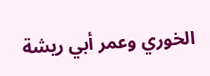الخوري وعمر أبي ريشة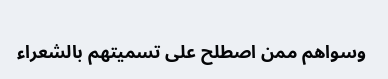وسواهم ممن اصطلح على تسميتهم بالشعراء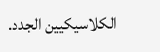الكلاسيكيين الجدد.